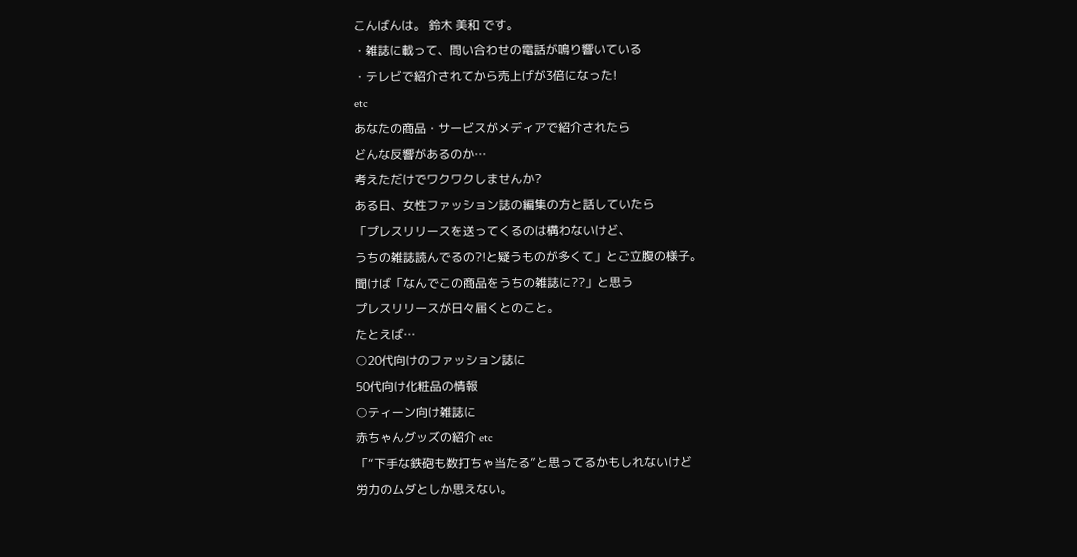こんばんは。 鈴木 美和 です。
・雑誌に載って、問い合わせの電話が鳴り響いている
・テレビで紹介されてから売上げが3倍になった!
etc
あなたの商品・サービスがメディアで紹介されたら
どんな反響があるのか…
考えただけでワクワクしませんか?
ある日、女性ファッション誌の編集の方と話していたら
「プレスリリースを送ってくるのは構わないけど、
うちの雑誌読んでるの?!と疑うものが多くて」とご立腹の様子。
聞けば「なんでこの商品をうちの雑誌に??」と思う
プレスリリースが日々届くとのこと。
たとえば…
○20代向けのファッション誌に
50代向け化粧品の情報
○ティーン向け雑誌に
赤ちゃんグッズの紹介 etc
「“下手な鉄砲も数打ちゃ当たる”と思ってるかもしれないけど
労力のムダとしか思えない。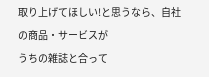取り上げてほしい!と思うなら、自社の商品・サービスが
うちの雑誌と合って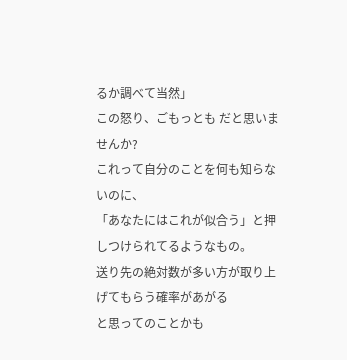るか調べて当然」
この怒り、ごもっとも だと思いませんか?
これって自分のことを何も知らないのに、
「あなたにはこれが似合う」と押しつけられてるようなもの。
送り先の絶対数が多い方が取り上げてもらう確率があがる
と思ってのことかも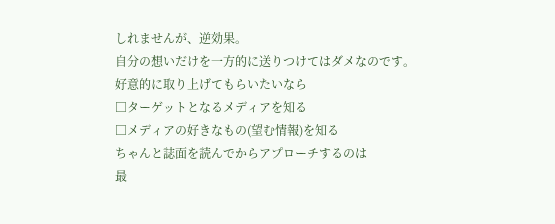しれませんが、逆効果。
自分の想いだけを一方的に送りつけてはダメなのです。
好意的に取り上げてもらいたいなら
□ターゲットとなるメディアを知る
□メディアの好きなもの(望む情報)を知る
ちゃんと誌面を読んでからアプローチするのは
最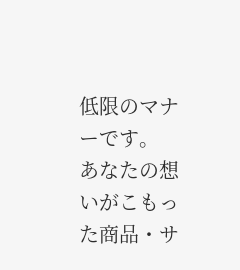低限のマナーです。
あなたの想いがこもった商品・サ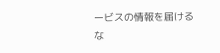ービスの情報を届けるな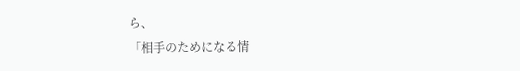ら、
「相手のためになる情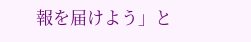報を届けよう」と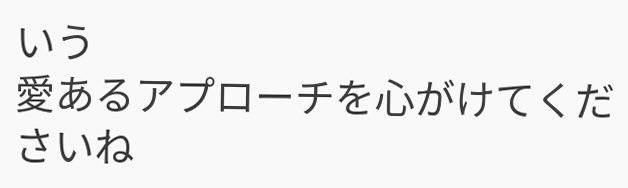いう
愛あるアプローチを心がけてくださいね